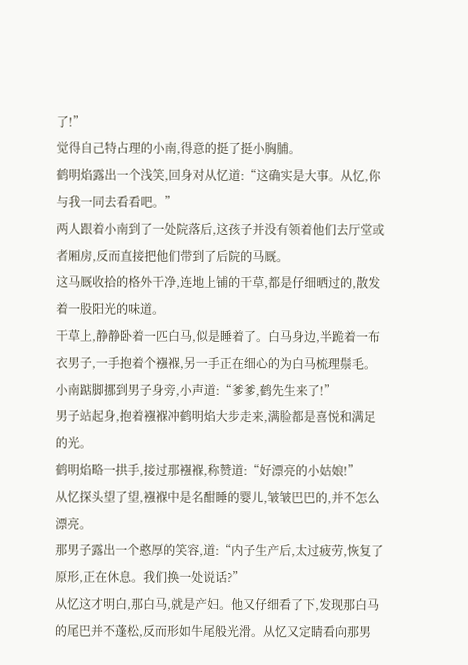了!”
觉得自己特占理的小南,得意的挺了挺小胸脯。
鹤明焰露出一个浅笑,回身对从忆道:“这确实是大事。从忆,你与我一同去看看吧。”
两人跟着小南到了一处院落后,这孩子并没有领着他们去厅堂或者厢房,反而直接把他们带到了后院的马厩。
这马厩收拾的格外干净,连地上铺的干草,都是仔细晒过的,散发着一股阳光的味道。
干草上,静静卧着一匹白马,似是睡着了。白马身边,半跪着一布衣男子,一手抱着个襁褓,另一手正在细心的为白马梳理鬃毛。
小南踮脚挪到男子身旁,小声道:“爹爹,鹤先生来了!”
男子站起身,抱着襁褓冲鹤明焰大步走来,满脸都是喜悦和满足的光。
鹤明焰略一拱手,接过那襁褓,称赞道:“好漂亮的小姑娘!”
从忆探头望了望,襁褓中是名酣睡的婴儿,皱皱巴巴的,并不怎么漂亮。
那男子露出一个憨厚的笑容,道:“内子生产后,太过疲劳,恢复了原形,正在休息。我们换一处说话?”
从忆这才明白,那白马,就是产妇。他又仔细看了下,发现那白马的尾巴并不蓬松,反而形如牛尾般光滑。从忆又定睛看向那男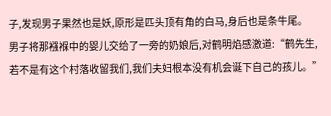子,发现男子果然也是妖,原形是匹头顶有角的白马,身后也是条牛尾。
男子将那襁褓中的婴儿交给了一旁的奶娘后,对鹤明焰感激道:“鹤先生,若不是有这个村落收留我们,我们夫妇根本没有机会诞下自己的孩儿。”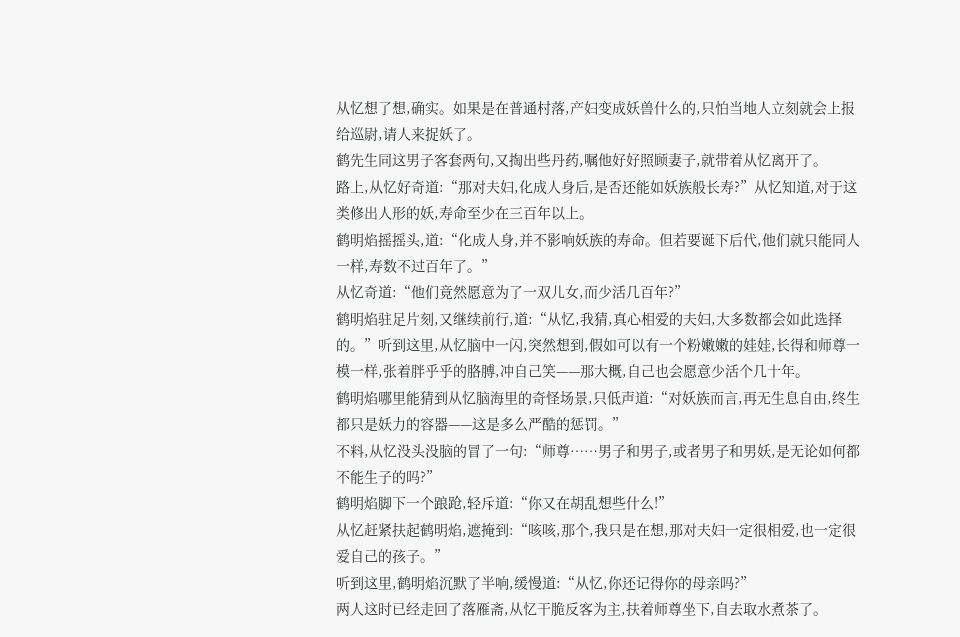从忆想了想,确实。如果是在普通村落,产妇变成妖兽什么的,只怕当地人立刻就会上报给巡尉,请人来捉妖了。
鹤先生同这男子客套两句,又掏出些丹药,嘱他好好照顾妻子,就带着从忆离开了。
路上,从忆好奇道:“那对夫妇,化成人身后,是否还能如妖族般长寿?”从忆知道,对于这类修出人形的妖,寿命至少在三百年以上。
鹤明焰摇摇头,道:“化成人身,并不影响妖族的寿命。但若要诞下后代,他们就只能同人一样,寿数不过百年了。”
从忆奇道:“他们竟然愿意为了一双儿女,而少活几百年?”
鹤明焰驻足片刻,又继续前行,道:“从忆,我猜,真心相爱的夫妇,大多数都会如此选择的。”听到这里,从忆脑中一闪,突然想到,假如可以有一个粉嫩嫩的娃娃,长得和师尊一模一样,张着胖乎乎的胳膊,冲自己笑——那大概,自己也会愿意少活个几十年。
鹤明焰哪里能猜到从忆脑海里的奇怪场景,只低声道:“对妖族而言,再无生息自由,终生都只是妖力的容器——这是多么严酷的惩罚。”
不料,从忆没头没脑的冒了一句:“师尊……男子和男子,或者男子和男妖,是无论如何都不能生子的吗?”
鹤明焰脚下一个踉跄,轻斥道:“你又在胡乱想些什么!”
从忆赶紧扶起鹤明焰,遮掩到:“咳咳,那个,我只是在想,那对夫妇一定很相爱,也一定很爱自己的孩子。”
听到这里,鹤明焰沉默了半响,缓慢道:“从忆,你还记得你的母亲吗?”
两人这时已经走回了落雁斋,从忆干脆反客为主,扶着师尊坐下,自去取水煮茶了。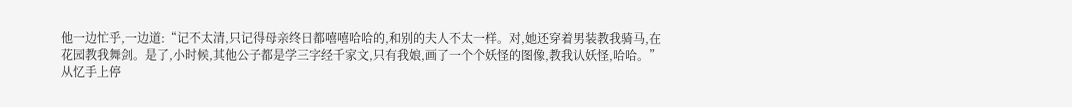他一边忙乎,一边道:“记不太清,只记得母亲终日都嘻嘻哈哈的,和别的夫人不太一样。对,她还穿着男装教我骑马,在花园教我舞剑。是了,小时候,其他公子都是学三字经千家文,只有我娘,画了一个个妖怪的图像,教我认妖怪,哈哈。”
从忆手上停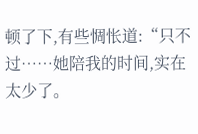顿了下,有些惆怅道:“只不过……她陪我的时间,实在太少了。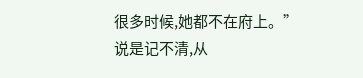很多时候,她都不在府上。”
说是记不清,从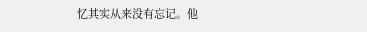忆其实从来没有忘记。他